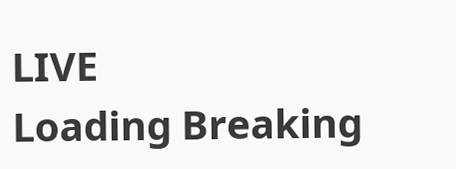LIVE
Loading Breaking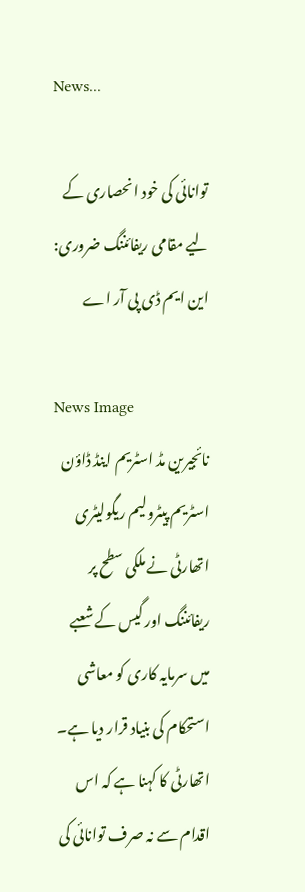News...

توانائی کی خود انحصاری کے لیے مقامی ریفائننگ ضروری: این ایم ڈی پی آر اے

News Image
نائجیرین مڈ اسٹریم اینڈ ڈاؤن اسٹریم پیٹرولیم ریگولیٹری اتھارٹی نے ملکی سطح پر ریفائننگ اور گیس کے شعبے میں سرمایہ کاری کو معاشی استحکام کی بنیاد قرار دیا ہے۔ اتھارٹی کا کہنا ہے کہ اس اقدام سے نہ صرف توانائی کی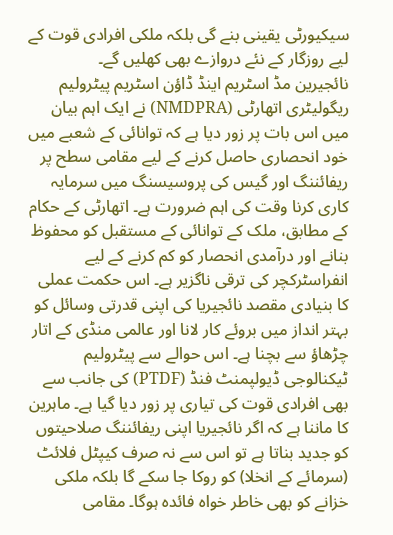سیکیورٹی یقینی بنے گی بلکہ ملکی افرادی قوت کے لیے روزگار کے نئے دروازے بھی کھلیں گے۔
نائجیرین مڈ اسٹریم اینڈ ڈاؤن اسٹریم پیٹرولیم ریگولیٹری اتھارٹی (NMDPRA) نے ایک اہم بیان میں اس بات پر زور دیا ہے کہ توانائی کے شعبے میں خود انحصاری حاصل کرنے کے لیے مقامی سطح پر ریفائننگ اور گیس کی پروسیسنگ میں سرمایہ کاری کرنا وقت کی اہم ضرورت ہے۔ اتھارٹی کے حکام کے مطابق، ملک کے توانائی کے مستقبل کو محفوظ بنانے اور درآمدی انحصار کو کم کرنے کے لیے انفراسٹرکچر کی ترقی ناگزیر ہے۔ اس حکمت عملی کا بنیادی مقصد نائجیریا کی اپنی قدرتی وسائل کو بہتر انداز میں بروئے کار لانا اور عالمی منڈی کے اتار چڑھاؤ سے بچنا ہے۔ اس حوالے سے پیٹرولیم ٹیکنالوجی ڈیولپمنٹ فنڈ (PTDF) کی جانب سے بھی افرادی قوت کی تیاری پر زور دیا گیا ہے۔ ماہرین کا ماننا ہے کہ اگر نائجیریا اپنی ریفائننگ صلاحیتوں کو جدید بناتا ہے تو اس سے نہ صرف کیپٹل فلائٹ (سرمائے کے انخلا) کو روکا جا سکے گا بلکہ ملکی خزانے کو بھی خاطر خواہ فائدہ ہوگا۔ مقامی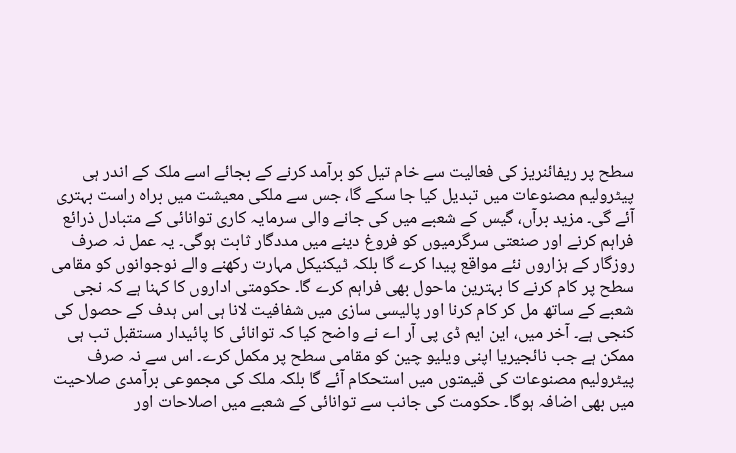سطح پر ریفائنریز کی فعالیت سے خام تیل کو برآمد کرنے کے بجائے اسے ملک کے اندر ہی پیٹرولیم مصنوعات میں تبدیل کیا جا سکے گا، جس سے ملکی معیشت میں براہ راست بہتری آئے گی۔ مزید برآں، گیس کے شعبے میں کی جانے والی سرمایہ کاری توانائی کے متبادل ذرائع فراہم کرنے اور صنعتی سرگرمیوں کو فروغ دینے میں مددگار ثابت ہوگی۔ یہ عمل نہ صرف روزگار کے ہزاروں نئے مواقع پیدا کرے گا بلکہ ٹیکنیکل مہارت رکھنے والے نوجوانوں کو مقامی سطح پر کام کرنے کا بہترین ماحول بھی فراہم کرے گا۔ حکومتی اداروں کا کہنا ہے کہ نجی شعبے کے ساتھ مل کر کام کرنا اور پالیسی سازی میں شفافیت لانا ہی اس ہدف کے حصول کی کنجی ہے۔ آخر میں، این ایم ڈی پی آر اے نے واضح کیا کہ توانائی کا پائیدار مستقبل تب ہی ممکن ہے جب نائجیریا اپنی ویلیو چین کو مقامی سطح پر مکمل کرے۔ اس سے نہ صرف پیٹرولیم مصنوعات کی قیمتوں میں استحکام آئے گا بلکہ ملک کی مجموعی برآمدی صلاحیت میں بھی اضافہ ہوگا۔ حکومت کی جانب سے توانائی کے شعبے میں اصلاحات اور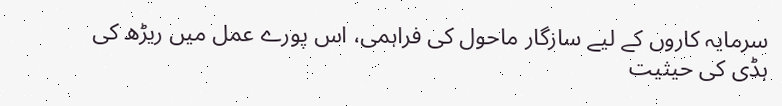سرمایہ کاروں کے لیے سازگار ماحول کی فراہمی، اس پورے عمل میں ریڑھ کی ہڈی کی حیثیت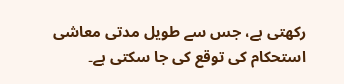رکھتی ہے، جس سے طویل مدتی معاشی استحکام کی توقع کی جا سکتی ہے۔